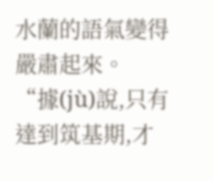水蘭的語氣變得嚴肅起來。
“據(jù)說,只有達到筑基期,才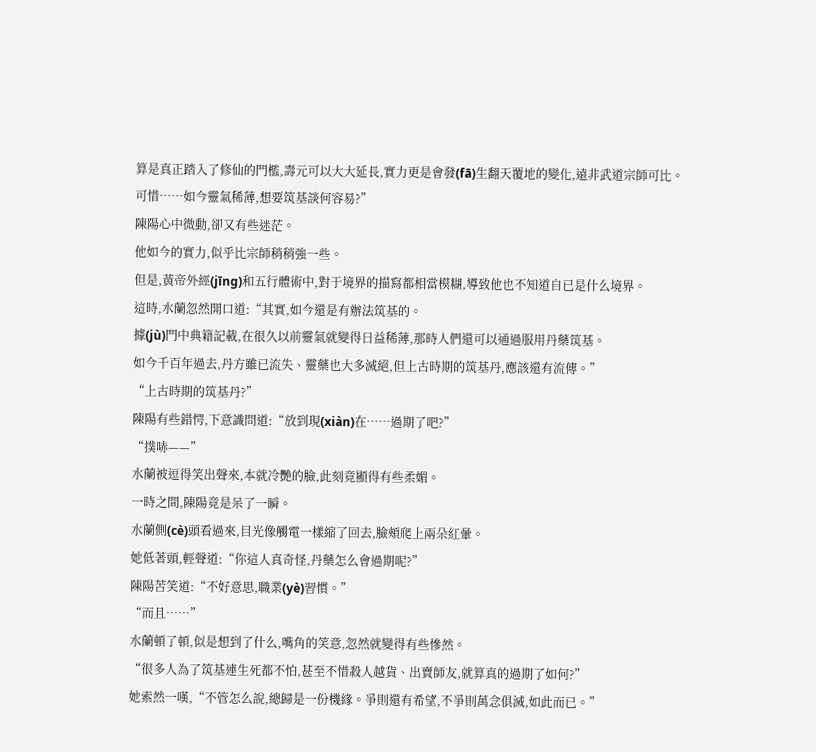算是真正踏入了修仙的門檻,壽元可以大大延長,實力更是會發(fā)生翻天覆地的變化,遠非武道宗師可比。
可惜……如今靈氣稀薄,想要筑基談何容易?”
陳陽心中微動,卻又有些迷茫。
他如今的實力,似乎比宗師稍稍強一些。
但是,黃帝外經(jīng)和五行體術中,對于境界的描寫都相當模糊,導致他也不知道自已是什么境界。
這時,水蘭忽然開口道:“其實,如今還是有辦法筑基的。
據(jù)門中典籍記載,在很久以前靈氣就變得日益稀薄,那時人們還可以通過服用丹藥筑基。
如今千百年過去,丹方雖已流失、靈藥也大多滅絕,但上古時期的筑基丹,應該還有流傳。”
“上古時期的筑基丹?”
陳陽有些錯愕,下意識問道:“放到現(xiàn)在……過期了吧?”
“撲哧——”
水蘭被逗得笑出聲來,本就冷艷的臉,此刻竟顯得有些柔媚。
一時之間,陳陽竟是呆了一瞬。
水蘭側(cè)頭看過來,目光像觸電一樣縮了回去,臉頰爬上兩朵紅暈。
她低著頭,輕聲道:“你這人真奇怪,丹藥怎么會過期呢?”
陳陽苦笑道:“不好意思,職業(yè)習慣。”
“而且……”
水蘭頓了頓,似是想到了什么,嘴角的笑意,忽然就變得有些慘然。
“很多人為了筑基連生死都不怕,甚至不惜殺人越貨、出賣師友,就算真的過期了如何?”
她索然一嘆,“不管怎么說,總歸是一份機緣。爭則還有希望,不爭則萬念俱滅,如此而已。”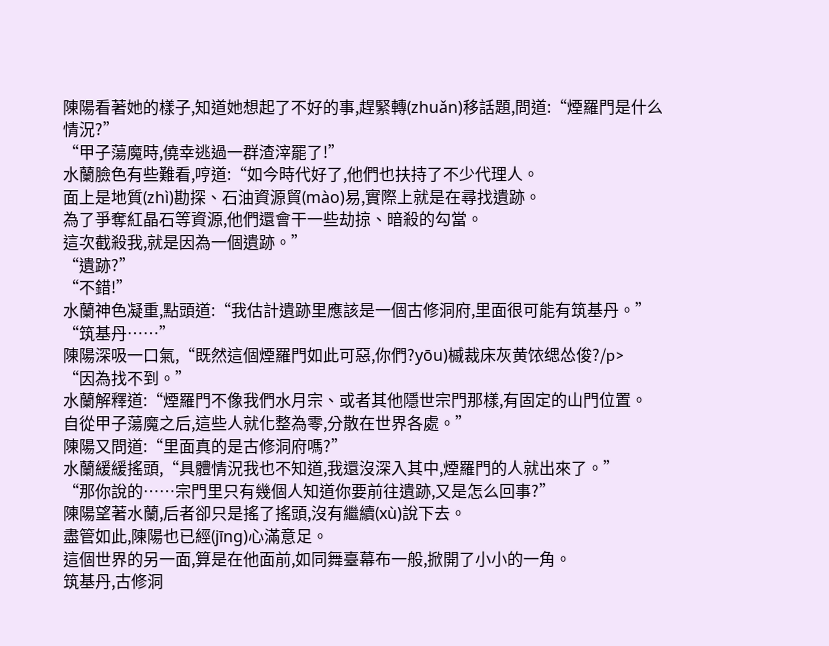陳陽看著她的樣子,知道她想起了不好的事,趕緊轉(zhuǎn)移話題,問道:“煙羅門是什么情況?”
“甲子蕩魔時,僥幸逃過一群渣滓罷了!”
水蘭臉色有些難看,哼道:“如今時代好了,他們也扶持了不少代理人。
面上是地質(zhì)勘探、石油資源貿(mào)易,實際上就是在尋找遺跡。
為了爭奪紅晶石等資源,他們還會干一些劫掠、暗殺的勾當。
這次截殺我,就是因為一個遺跡。”
“遺跡?”
“不錯!”
水蘭神色凝重,點頭道:“我估計遺跡里應該是一個古修洞府,里面很可能有筑基丹。”
“筑基丹……”
陳陽深吸一口氣,“既然這個煙羅門如此可惡,你們?yōu)槭裁床灰黄饻缌怂俊?/p>
“因為找不到。”
水蘭解釋道:“煙羅門不像我們水月宗、或者其他隱世宗門那樣,有固定的山門位置。
自從甲子蕩魔之后,這些人就化整為零,分散在世界各處。”
陳陽又問道:“里面真的是古修洞府嗎?”
水蘭緩緩搖頭,“具體情況我也不知道,我還沒深入其中,煙羅門的人就出來了。”
“那你說的……宗門里只有幾個人知道你要前往遺跡,又是怎么回事?”
陳陽望著水蘭,后者卻只是搖了搖頭,沒有繼續(xù)說下去。
盡管如此,陳陽也已經(jīng)心滿意足。
這個世界的另一面,算是在他面前,如同舞臺幕布一般,掀開了小小的一角。
筑基丹,古修洞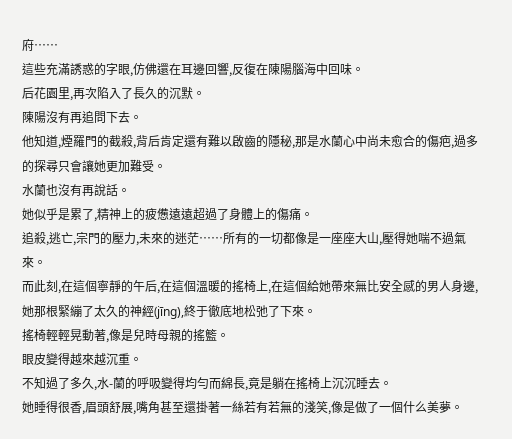府……
這些充滿誘惑的字眼,仿佛還在耳邊回響,反復在陳陽腦海中回味。
后花園里,再次陷入了長久的沉默。
陳陽沒有再追問下去。
他知道,煙羅門的截殺,背后肯定還有難以啟齒的隱秘,那是水蘭心中尚未愈合的傷疤,過多的探尋只會讓她更加難受。
水蘭也沒有再說話。
她似乎是累了,精神上的疲憊遠遠超過了身體上的傷痛。
追殺,逃亡,宗門的壓力,未來的迷茫……所有的一切都像是一座座大山,壓得她喘不過氣來。
而此刻,在這個寧靜的午后,在這個溫暖的搖椅上,在這個給她帶來無比安全感的男人身邊,她那根緊繃了太久的神經(jīng),終于徹底地松弛了下來。
搖椅輕輕晃動著,像是兒時母親的搖籃。
眼皮變得越來越沉重。
不知過了多久,水-蘭的呼吸變得均勻而綿長,竟是躺在搖椅上沉沉睡去。
她睡得很香,眉頭舒展,嘴角甚至還掛著一絲若有若無的淺笑,像是做了一個什么美夢。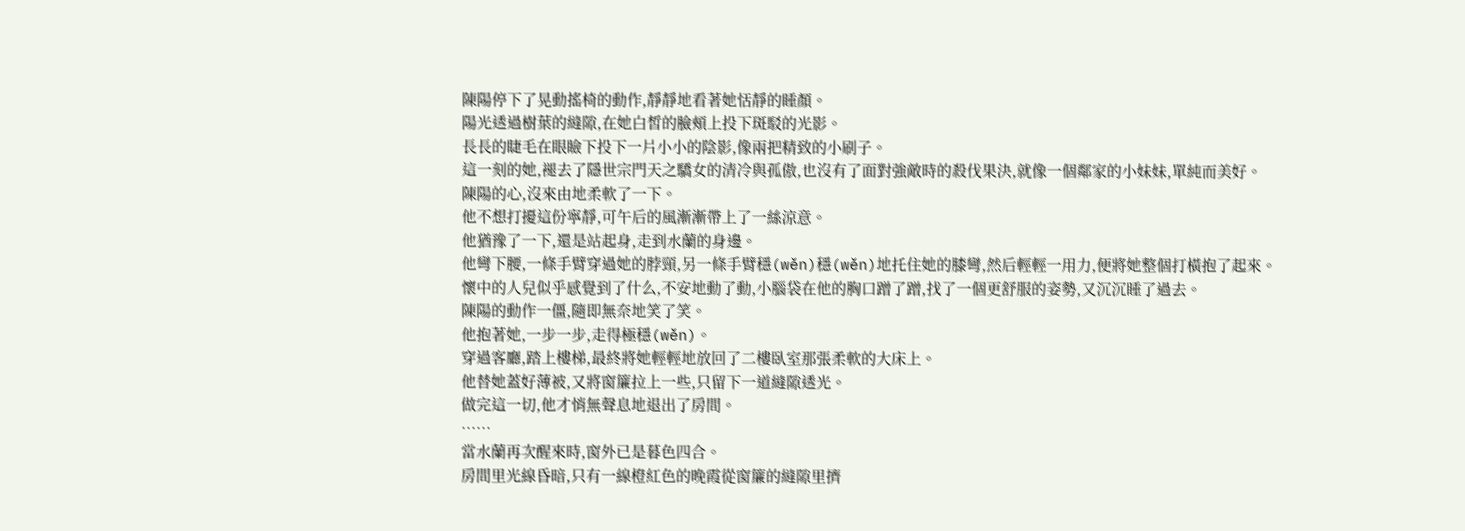陳陽停下了晃動搖椅的動作,靜靜地看著她恬靜的睡顏。
陽光透過樹葉的縫隙,在她白皙的臉頰上投下斑駁的光影。
長長的睫毛在眼瞼下投下一片小小的陰影,像兩把精致的小刷子。
這一刻的她,褪去了隱世宗門天之驕女的清冷與孤傲,也沒有了面對強敵時的殺伐果決,就像一個鄰家的小妹妹,單純而美好。
陳陽的心,沒來由地柔軟了一下。
他不想打擾這份寧靜,可午后的風漸漸帶上了一絲涼意。
他猶豫了一下,還是站起身,走到水蘭的身邊。
他彎下腰,一條手臂穿過她的脖頸,另一條手臂穩(wěn)穩(wěn)地托住她的膝彎,然后輕輕一用力,便將她整個打橫抱了起來。
懷中的人兒似乎感覺到了什么,不安地動了動,小腦袋在他的胸口蹭了蹭,找了一個更舒服的姿勢,又沉沉睡了過去。
陳陽的動作一僵,隨即無奈地笑了笑。
他抱著她,一步一步,走得極穩(wěn)。
穿過客廳,踏上樓梯,最終將她輕輕地放回了二樓臥室那張柔軟的大床上。
他替她蓋好薄被,又將窗簾拉上一些,只留下一道縫隙透光。
做完這一切,他才悄無聲息地退出了房間。
……
當水蘭再次醒來時,窗外已是暮色四合。
房間里光線昏暗,只有一線橙紅色的晚霞從窗簾的縫隙里擠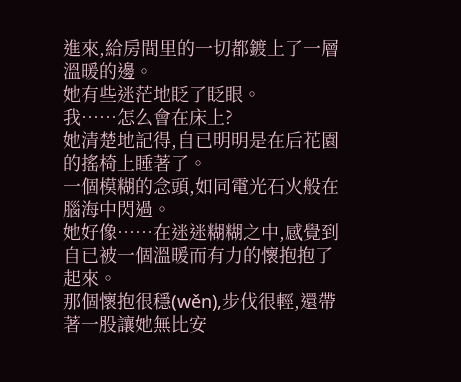進來,給房間里的一切都鍍上了一層溫暖的邊。
她有些迷茫地眨了眨眼。
我……怎么會在床上?
她清楚地記得,自已明明是在后花園的搖椅上睡著了。
一個模糊的念頭,如同電光石火般在腦海中閃過。
她好像……在迷迷糊糊之中,感覺到自已被一個溫暖而有力的懷抱抱了起來。
那個懷抱很穩(wěn),步伐很輕,還帶著一股讓她無比安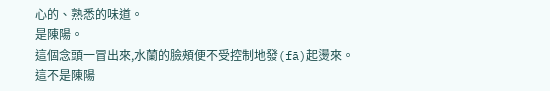心的、熟悉的味道。
是陳陽。
這個念頭一冒出來,水蘭的臉頰便不受控制地發(fā)起燙來。
這不是陳陽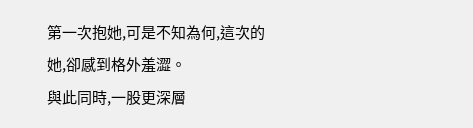第一次抱她,可是不知為何,這次的她,卻感到格外羞澀。
與此同時,一股更深層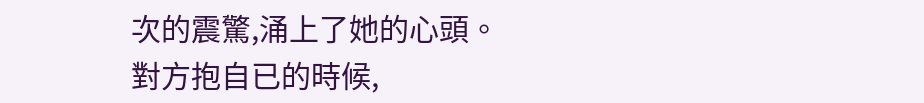次的震驚,涌上了她的心頭。
對方抱自已的時候,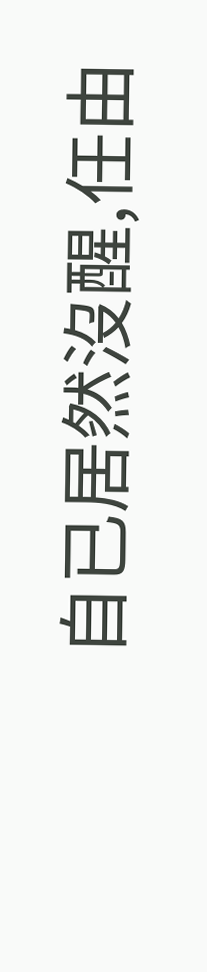自已居然沒醒,任由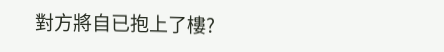對方將自已抱上了樓?